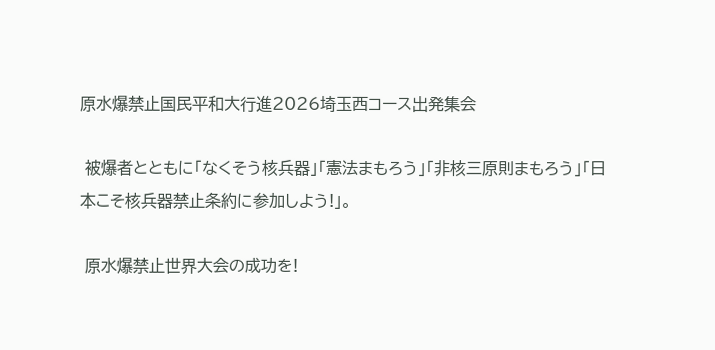原水爆禁止国民平和大行進2026埼玉西コース出発集会

 被爆者とともに「なくそう核兵器」「憲法まもろう」「非核三原則まもろう」「日本こそ核兵器禁止条約に参加しよう!」。

 原水爆禁止世界大会の成功を!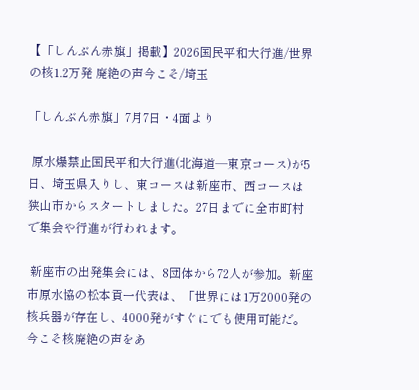【「しんぶん赤旗」掲載】2026国民平和大行進/世界の核1.2万発 廃絶の声今こそ/埼玉

「しんぶん赤旗」7月7日・4面より

 原水爆禁止国民平和大行進(北海道―東京コース)が5日、埼玉県入りし、東コースは新座市、西コースは狭山市からスタートしました。27日までに全市町村で集会や行進が行われます。

 新座市の出発集会には、8団体から72人が参加。新座市原水協の松本貢一代表は、「世界には1万2000発の核兵器が存在し、4000発がすぐにでも使用可能だ。今こそ核廃絶の声をあ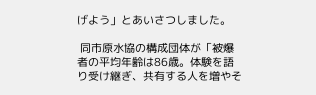げよう」とあいさつしました。

 同市原水協の構成団体が「被爆者の平均年齢は86歳。体験を語り受け継ぎ、共有する人を増やそ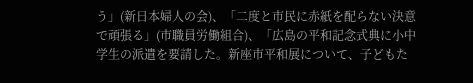う」(新日本婦人の会)、「二度と市民に赤紙を配らない決意で頑張る」(市職員労働組合)、「広島の平和記念式典に小中学生の派遣を要請した。新座市平和展について、子どもた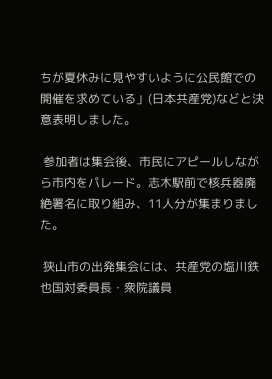ちが夏休みに見やすいように公民館での開催を求めている」(日本共産党)などと決意表明しました。

 参加者は集会後、市民にアピールしながら市内をパレード。志木駅前で核兵器廃絶署名に取り組み、11人分が集まりました。

 狭山市の出発集会には、共産党の塩川鉄也国対委員長・衆院議員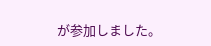が参加しました。